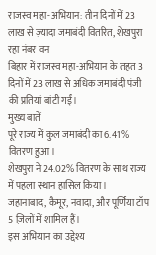राजस्व महा-अभियान: तीन दिनों में 23 लाख से ज़्यादा जमाबंदी वितरित, शेखपुरा रहा नंबर वन
बिहार में राजस्व महा-अभियान के तहत 3 दिनों में 23 लाख से अधिक जमाबंदी पंजी की प्रतियां बांटी गईं।
मुख्य बातें
पूरे राज्य में कुल जमाबंदी का 6.41% वितरण हुआ।
शेखपुरा ने 24.02% वितरण के साथ राज्य में पहला स्थान हासिल किया।
जहानाबाद, कैमूर, नवादा, और पूर्णिया टॉप 5 ज़िलों में शामिल हैं।
इस अभियान का उद्देश्य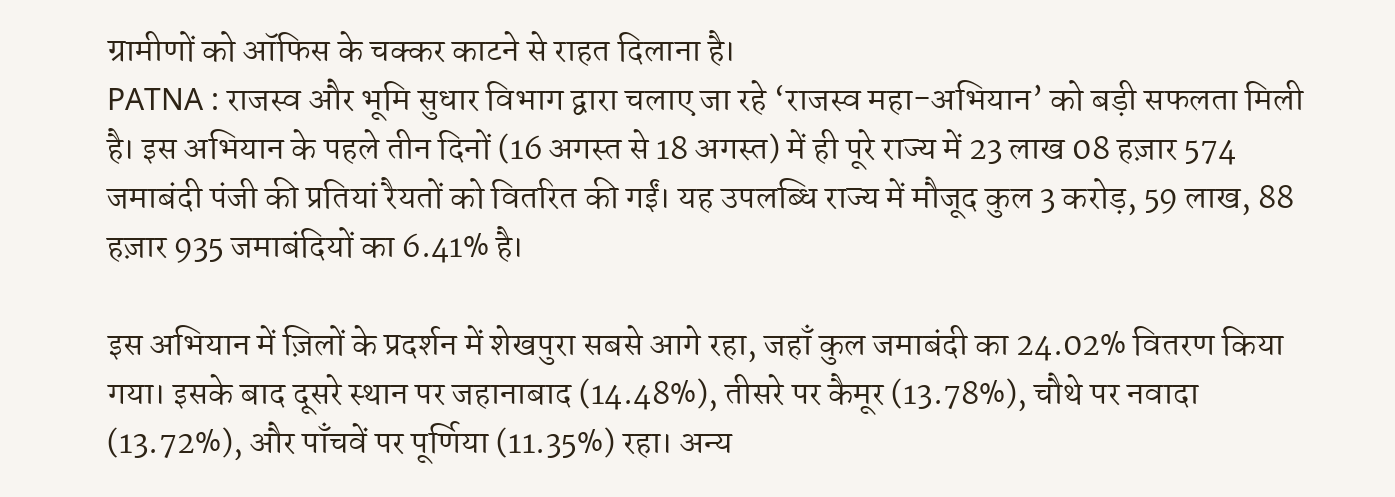ग्रामीणों को ऑफिस के चक्कर काटने से राहत दिलाना है।
PATNA : राजस्व और भूमि सुधार विभाग द्वारा चलाए जा रहे ‘राजस्व महा-अभियान’ को बड़ी सफलता मिली है। इस अभियान के पहले तीन दिनों (16 अगस्त से 18 अगस्त) में ही पूरे राज्य में 23 लाख 08 हज़ार 574 जमाबंदी पंजी की प्रतियां रैयतों को वितरित की गईं। यह उपलब्धि राज्य में मौजूद कुल 3 करोड़, 59 लाख, 88 हज़ार 935 जमाबंदियों का 6.41% है।

इस अभियान में ज़िलों के प्रदर्शन में शेखपुरा सबसे आगे रहा, जहाँ कुल जमाबंदी का 24.02% वितरण किया गया। इसके बाद दूसरे स्थान पर जहानाबाद (14.48%), तीसरे पर कैमूर (13.78%), चौथे पर नवादा (13.72%), और पाँचवें पर पूर्णिया (11.35%) रहा। अन्य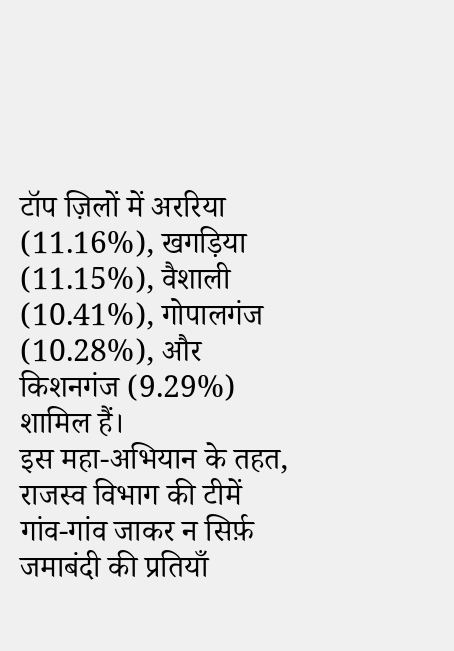टॉप ज़िलों में अररिया (11.16%), खगड़िया (11.15%), वैशाली (10.41%), गोपालगंज (10.28%), और किशनगंज (9.29%) शामिल हैं।
इस महा-अभियान के तहत, राजस्व विभाग की टीमें गांव-गांव जाकर न सिर्फ़ जमाबंदी की प्रतियाँ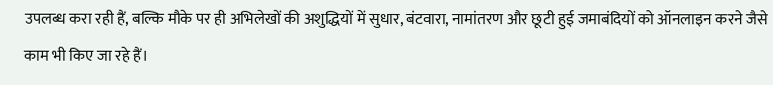उपलब्ध करा रही हैं, बल्कि मौके पर ही अभिलेखों की अशुद्धियों में सुधार, बंटवारा, नामांतरण और छूटी हुई जमाबंदियों को ऑनलाइन करने जैसे काम भी किए जा रहे हैं।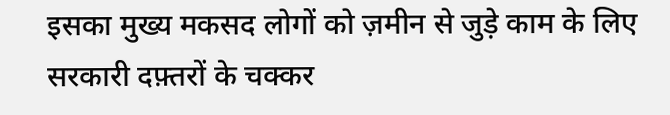इसका मुख्य मकसद लोगों को ज़मीन से जुड़े काम के लिए सरकारी दफ़्तरों के चक्कर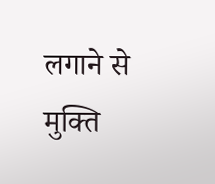लगाने से मुक्ति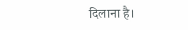दिलाना है।